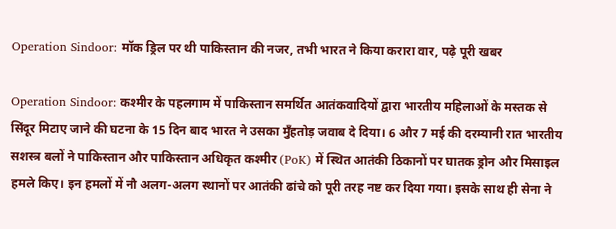Operation Sindoor: मॉक ड्रिल पर थी पाकिस्तान की नजर, तभी भारत ने किया करारा वार, पढ़े पूरी खबर

Operation Sindoor: कश्मीर के पहलगाम में पाकिस्तान समर्थित आतंकवादियों द्वारा भारतीय महिलाओं के मस्तक से सिंदूर मिटाए जाने की घटना के 15 दिन बाद भारत ने उसका मुँहतोड़ जवाब दे दिया। 6 और 7 मई की दरम्यानी रात भारतीय सशस्त्र बलों ने पाकिस्तान और पाकिस्तान अधिकृत कश्मीर (PoK) में स्थित आतंकी ठिकानों पर घातक ड्रोन और मिसाइल हमले किए। इन हमलों में नौ अलग-अलग स्थानों पर आतंकी ढांचे को पूरी तरह नष्ट कर दिया गया। इसके साथ ही सेना ने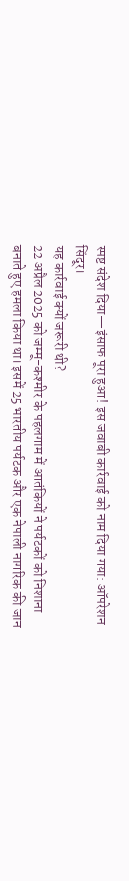स्पष्ट संदेश दिया—इंसाफ पूरा हुआ! इस जवाबी कार्रवाई को नाम दिया गया: ऑपरेशन सिंदूर।
यह कार्रवाई क्यों जरूरी थी?
22 अप्रैल 2025 को जम्मू-कश्मीर के पहलगाम में आतंकियों ने पर्यटकों को निशाना बनाते हुए हमला किया था। इसमें 25 भारतीय पर्यटक और एक नेपाली नागरिक की जान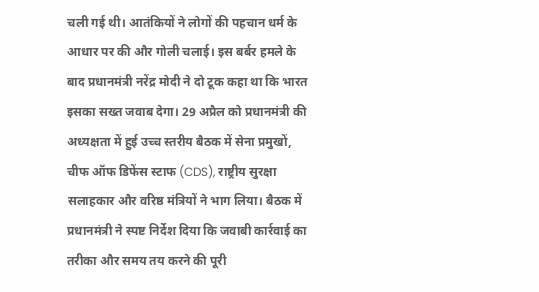चली गई थी। आतंकियों ने लोगों की पहचान धर्म के आधार पर की और गोली चलाई। इस बर्बर हमले के बाद प्रधानमंत्री नरेंद्र मोदी ने दो टूक कहा था कि भारत इसका सख्त जवाब देगा। 29 अप्रैल को प्रधानमंत्री की अध्यक्षता में हुई उच्च स्तरीय बैठक में सेना प्रमुखों, चीफ ऑफ डिफेंस स्टाफ (CDS), राष्ट्रीय सुरक्षा सलाहकार और वरिष्ठ मंत्रियों ने भाग लिया। बैठक में प्रधानमंत्री ने स्पष्ट निर्देश दिया कि जवाबी कार्रवाई का तरीका और समय तय करने की पूरी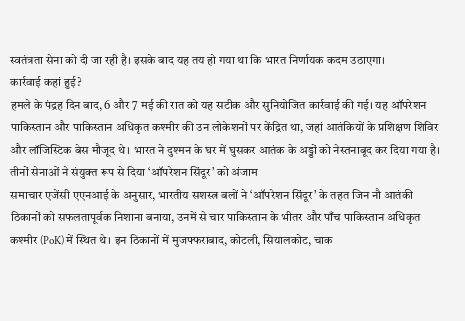स्वतंत्रता सेना को दी जा रही है। इसके बाद यह तय हो गया था कि भारत निर्णायक कदम उठाएगा।
कार्रवाई कहां हुई?
हमले के पंद्रह दिन बाद, 6 और 7 मई की रात को यह सटीक और सुनियोजित कार्रवाई की गई। यह ऑपरेशन पाकिस्तान और पाकिस्तान अधिकृत कश्मीर की उन लोकेशनों पर केंद्रित था, जहां आतंकियों के प्रशिक्षण शिविर और लॉजिस्टिक बेस मौजूद थे। भारत ने दुश्मन के घर में घुसकर आतंक के अड्डों को नेस्तनाबूद कर दिया गया है।
तीनों सेनाओं ने संयुक्त रूप से दिया ‘ऑपरेशन सिंदूर’ को अंजाम
समाचार एजेंसी एएनआई के अनुसार, भारतीय सशस्त्र बलों ने ‘ऑपरेशन सिंदूर’ के तहत जिन नौ आतंकी ठिकानों को सफलतापूर्वक निशाना बनाया, उनमें से चार पाकिस्तान के भीतर और पाँच पाकिस्तान अधिकृत कश्मीर (PoK) में स्थित थे। इन ठिकानों में मुजफ्फराबाद, कोटली, सियालकोट, चाक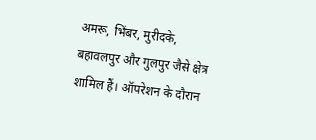अमरू, भिंबर, मुरीदके, बहावलपुर और गुलपुर जैसे क्षेत्र शामिल हैं। ऑपरेशन के दौरान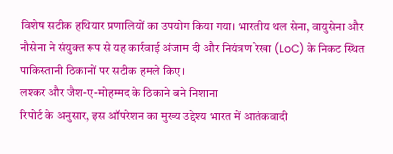विशेष सटीक हथियार प्रणालियों का उपयोग किया गया। भारतीय थल सेना, वायुसेना और नौसेना ने संयुक्त रूप से यह कार्रवाई अंजाम दी और नियंत्रण रेखा (LoC) के निकट स्थित पाकिस्तानी ठिकानों पर सटीक हमले किए।
लश्कर और जैश-ए-मोहम्मद के ठिकाने बने निशाना
रिपोर्ट के अनुसार, इस ऑपरेशन का मुख्य उद्देश्य भारत में आतंकवादी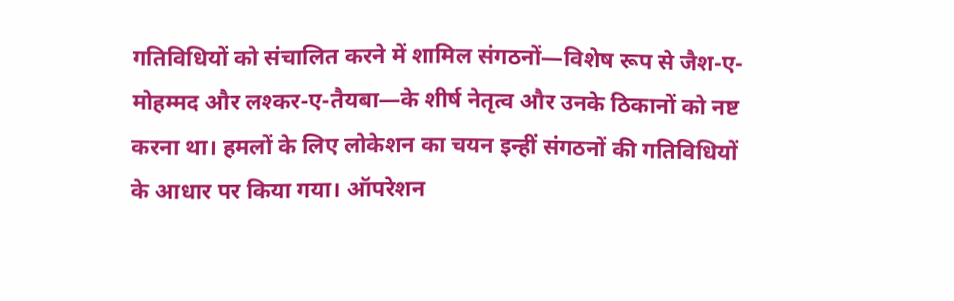गतिविधियों को संचालित करने में शामिल संगठनों—विशेष रूप से जैश-ए-मोहम्मद और लश्कर-ए-तैयबा—के शीर्ष नेतृत्व और उनके ठिकानों को नष्ट करना था। हमलों के लिए लोकेशन का चयन इन्हीं संगठनों की गतिविधियों के आधार पर किया गया। ऑपरेशन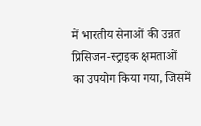में भारतीय सेनाओं की उन्नत प्रिसिजन-स्ट्राइक क्षमताओं का उपयोग किया गया, जिसमें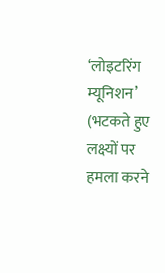‘लोइटरिंग म्यूनिशन’ (भटकते हुए लक्ष्यों पर हमला करने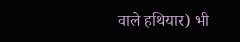वाले हथियार) भी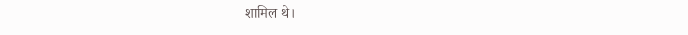शामिल थे।